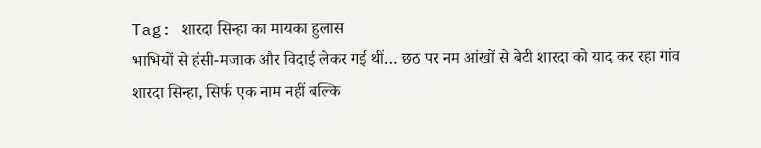Tag: शारदा सिन्हा का मायका हुलास
भाभियों से हंसी-मजाक और विदाई लेकर गई थीं… छठ पर नम आंखों से बेटी शारदा को याद कर रहा गांव
शारदा सिन्हा, सिर्फ एक नाम नहीं बल्कि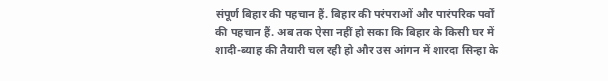संपूर्ण बिहार की पहचान हैं. बिहार की परंपराओं और पारंपरिक पर्वों की पहचान हैं. अब तक ऐसा नहीं हो सका कि बिहार के किसी घर में शादी-ब्याह की तैयारी चल रही हो और उस आंगन में शारदा सिन्हा के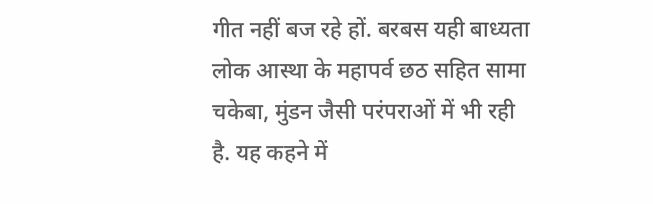गीत नहीं बज रहे हों. बरबस यही बाध्यता लोक आस्था के महापर्व छठ सहित सामा चकेबा, मुंडन जैसी परंपराओं में भी रही है. यह कहने में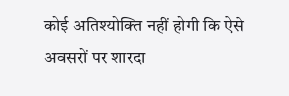कोई अतिश्योक्ति नहीं होगी कि ऐसे अवसरों पर शारदा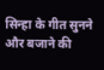सिन्हा के गीत सुनने और बजाने की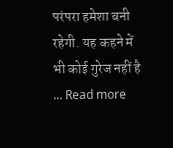परंपरा हमेशा बनी रहेगी. यह कहने में भी कोई गुरेज नहीं है ... Read more